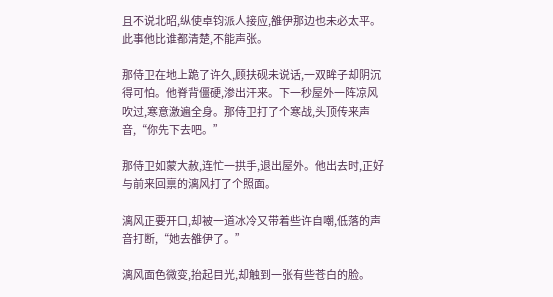且不说北昭,纵使卓钧派人接应,雒伊那边也未必太平。此事他比谁都清楚,不能声张。

那侍卫在地上跪了许久,顾扶砚未说话,一双眸子却阴沉得可怕。他脊背僵硬,渗出汗来。下一秒屋外一阵凉风吹过,寒意激遍全身。那侍卫打了个寒战,头顶传来声音,“你先下去吧。”

那侍卫如蒙大赦,连忙一拱手,退出屋外。他出去时,正好与前来回禀的漓风打了个照面。

漓风正要开口,却被一道冰冷又带着些许自嘲,低落的声音打断,“她去雒伊了。”

漓风面色微变,抬起目光,却触到一张有些苍白的脸。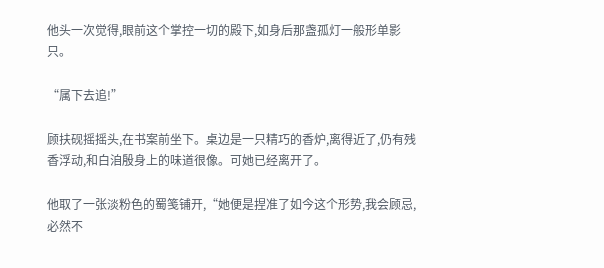他头一次觉得,眼前这个掌控一切的殿下,如身后那盏孤灯一般形单影只。

“属下去追!”

顾扶砚摇摇头,在书案前坐下。桌边是一只精巧的香炉,离得近了,仍有残香浮动,和白洎殷身上的味道很像。可她已经离开了。

他取了一张淡粉色的蜀笺铺开,“她便是捏准了如今这个形势,我会顾忌,必然不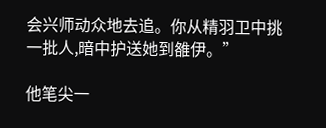会兴师动众地去追。你从精羽卫中挑一批人,暗中护送她到雒伊。”

他笔尖一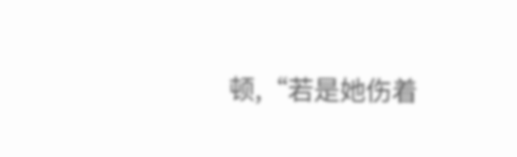顿,“若是她伤着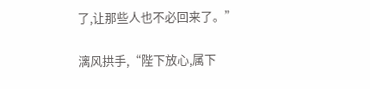了,让那些人也不必回来了。”

漓风拱手,“陛下放心,属下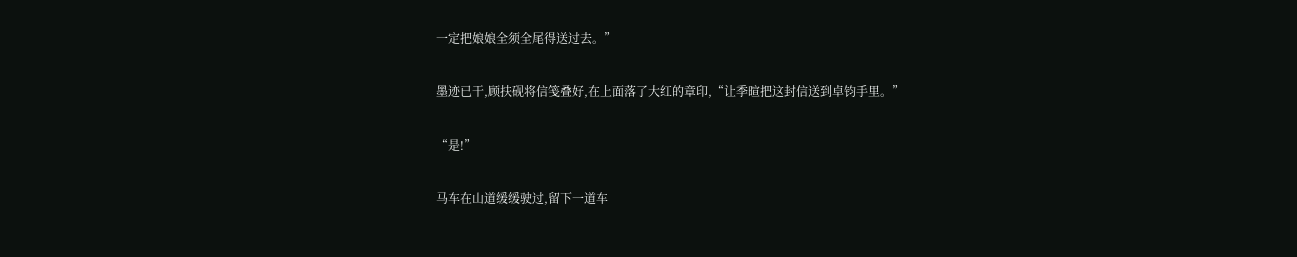一定把娘娘全须全尾得送过去。”

墨迹已干,顾扶砚将信笺叠好,在上面落了大红的章印,“让季暄把这封信送到卓钧手里。”

“是!”

马车在山道缓缓驶过,留下一道车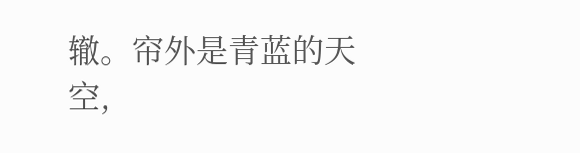辙。帘外是青蓝的天空,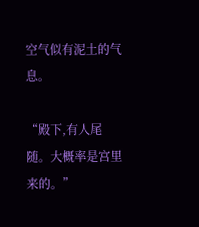空气似有泥土的气息。

“殿下,有人尾随。大概率是宫里来的。”